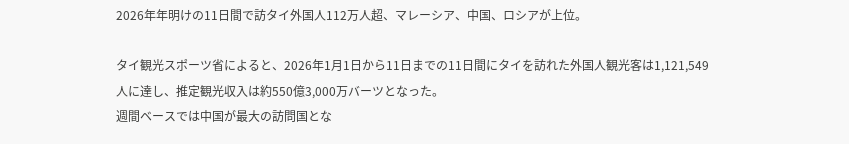2026年年明けの11日間で訪タイ外国人112万人超、マレーシア、中国、ロシアが上位。

タイ観光スポーツ省によると、2026年1月1日から11日までの11日間にタイを訪れた外国人観光客は1,121,549人に達し、推定観光収入は約550億3,000万バーツとなった。
週間ベースでは中国が最大の訪問国とな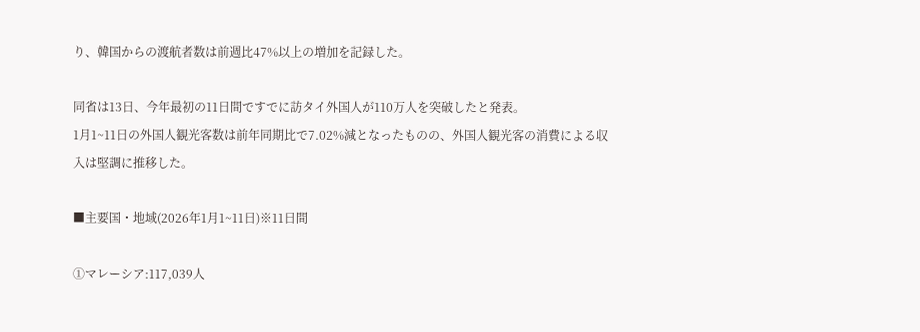り、韓国からの渡航者数は前週比47%以上の増加を記録した。

同省は13日、今年最初の11日間ですでに訪タイ外国人が110万人を突破したと発表。
1月1~11日の外国人観光客数は前年同期比で7.02%減となったものの、外国人観光客の消費による収入は堅調に推移した。

■主要国・地域(2026年1月1~11日)※11日間

①マレーシア:117,039人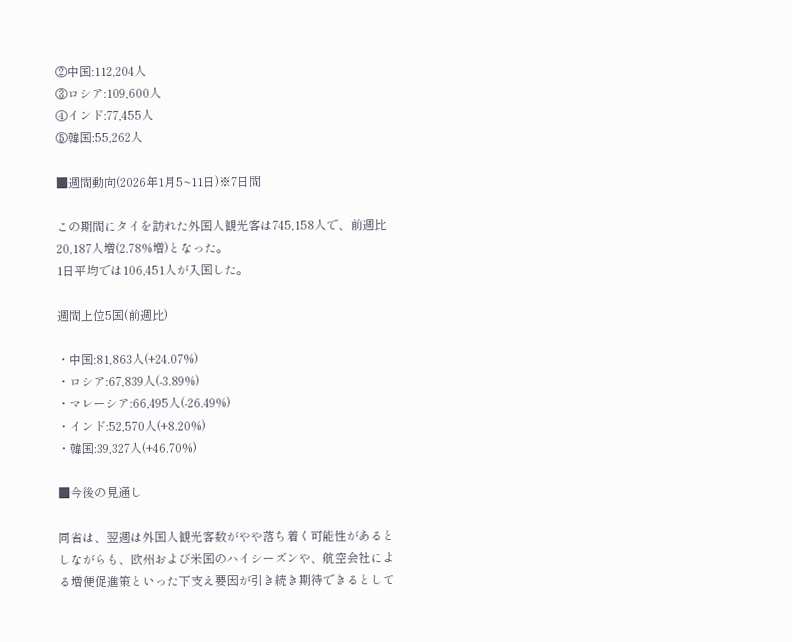②中国:112,204人
③ロシア:109,600人
④インド:77,455人
⑤韓国:55,262人

■週間動向(2026年1月5~11日)※7日間

この期間にタイを訪れた外国人観光客は745,158人で、前週比20,187人増(2.78%増)となった。
1日平均では106,451人が入国した。

週間上位5国(前週比)

・中国:81,863人(+24.07%)
・ロシア:67,839人(-3.89%)
・マレーシア:66,495人(-26.49%)
・インド:52,570人(+8.20%)
・韓国:39,327人(+46.70%)

■今後の見通し

同省は、翌週は外国人観光客数がやや落ち着く可能性があるとしながらも、欧州および米国のハイシーズンや、航空会社による増便促進策といった下支え要因が引き続き期待できるとして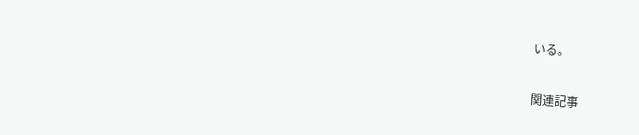いる。

関連記事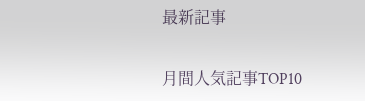最新記事

月間人気記事TOP10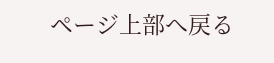ページ上部へ戻る